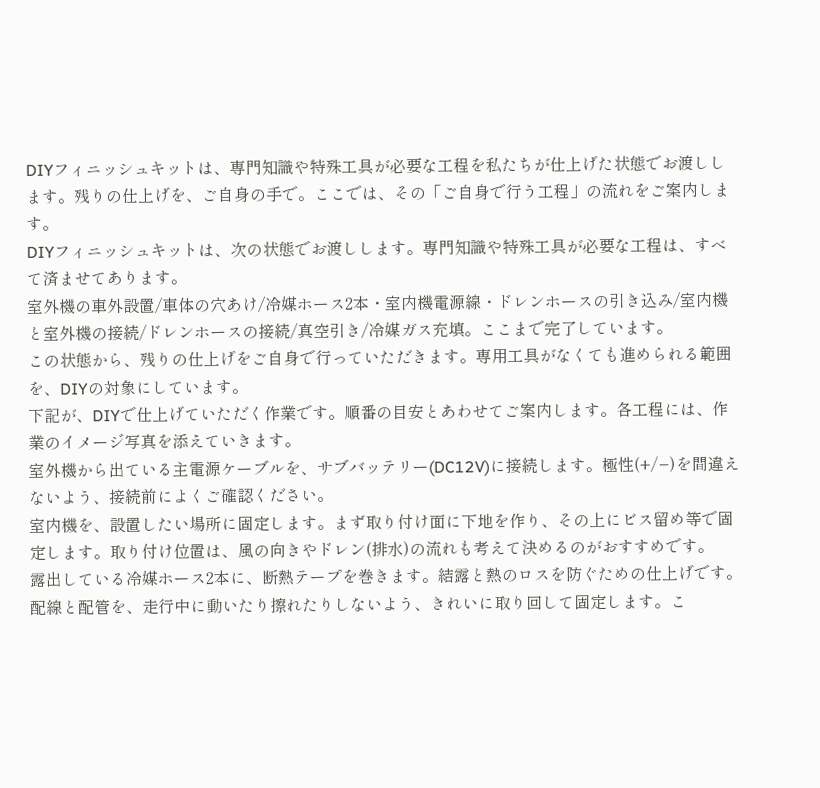DIYフィニッシュキットは、専門知識や特殊工具が必要な工程を私たちが仕上げた状態でお渡しします。残りの仕上げを、ご自身の手で。ここでは、その「ご自身で行う工程」の流れをご案内します。
DIYフィニッシュキットは、次の状態でお渡しします。専門知識や特殊工具が必要な工程は、すべて済ませてあります。
室外機の車外設置/車体の穴あけ/冷媒ホース2本・室内機電源線・ドレンホースの引き込み/室内機と室外機の接続/ドレンホースの接続/真空引き/冷媒ガス充填。ここまで完了しています。
この状態から、残りの仕上げをご自身で行っていただきます。専用工具がなくても進められる範囲を、DIYの対象にしています。
下記が、DIYで仕上げていただく作業です。順番の目安とあわせてご案内します。各工程には、作業のイメージ写真を添えていきます。
室外機から出ている主電源ケーブルを、サブバッテリー(DC12V)に接続します。極性(+/−)を間違えないよう、接続前によくご確認ください。
室内機を、設置したい場所に固定します。まず取り付け面に下地を作り、その上にビス留め等で固定します。取り付け位置は、風の向きやドレン(排水)の流れも考えて決めるのがおすすめです。
露出している冷媒ホース2本に、断熱テープを巻きます。結露と熱のロスを防ぐための仕上げです。
配線と配管を、走行中に動いたり擦れたりしないよう、きれいに取り回して固定します。こ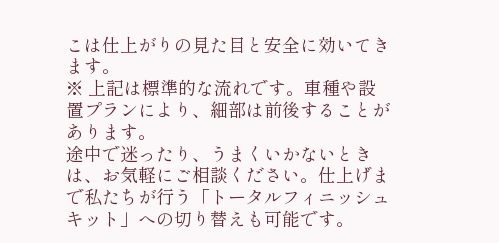こは仕上がりの見た目と安全に効いてきます。
※ 上記は標準的な流れです。車種や設置プランにより、細部は前後することがあります。
途中で迷ったり、うまくいかないときは、お気軽にご相談ください。仕上げまで私たちが行う「トータルフィニッシュキット」への切り替えも可能です。